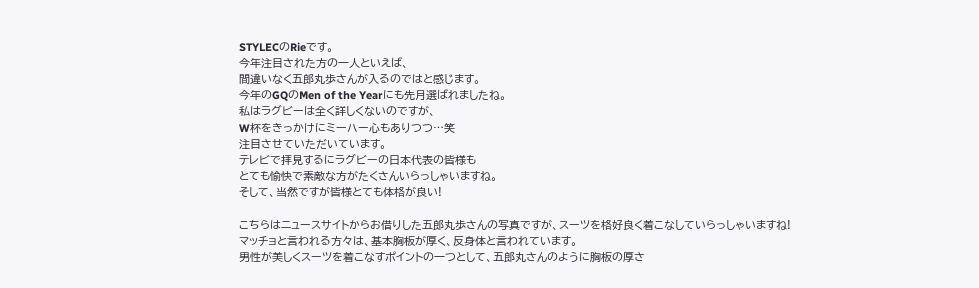STYLECのRieです。
今年注目された方の一人といえば、
間違いなく五郎丸歩さんが入るのではと感じます。
今年のGQのMen of the Yearにも先月選ばれましたね。
私はラグビーは全く詳しくないのですが、
W杯をきっかけにミーハー心もありつつ…笑
注目させていただいています。
テレビで拝見するにラグビーの日本代表の皆様も
とても愉快で素敵な方がたくさんいらっしゃいますね。
そして、当然ですが皆様とても体格が良い!

こちらはニュースサイトからお借りした五郎丸歩さんの写真ですが、スーツを格好良く着こなしていらっしゃいますね!
マッチョと言われる方々は、基本胸板が厚く、反身体と言われています。
男性が美しくスーツを着こなすポイントの一つとして、五郎丸さんのように胸板の厚さ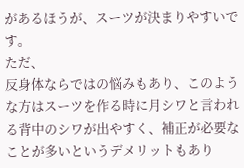があるほうが、スーツが決まりやすいです。
ただ、
反身体ならではの悩みもあり、このような方はスーツを作る時に月シワと言われる背中のシワが出やすく、補正が必要なことが多いというデメリットもあり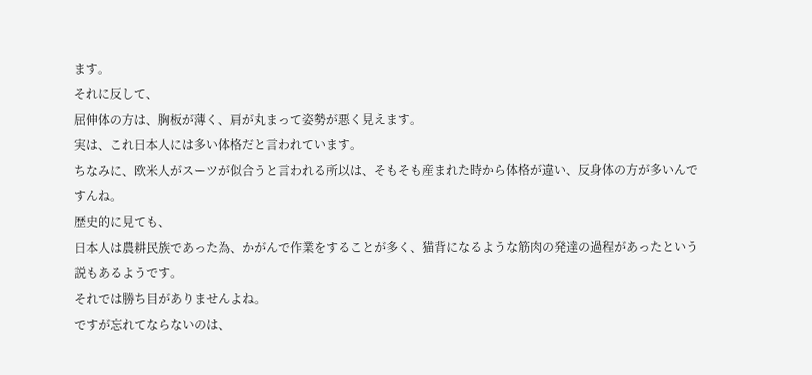ます。
それに反して、
屈伸体の方は、胸板が薄く、肩が丸まって姿勢が悪く見えます。
実は、これ日本人には多い体格だと言われています。
ちなみに、欧米人がスーツが似合うと言われる所以は、そもそも産まれた時から体格が違い、反身体の方が多いんですんね。
歴史的に見ても、
日本人は農耕民族であった為、かがんで作業をすることが多く、猫背になるような筋肉の発達の過程があったという説もあるようです。
それでは勝ち目がありませんよね。
ですが忘れてならないのは、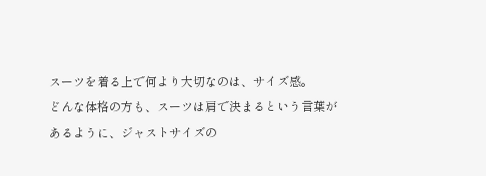スーツを着る上で何より大切なのは、サイズ感。
どんな体格の方も、スーツは肩で決まるという言葉があるように、ジャストサイズの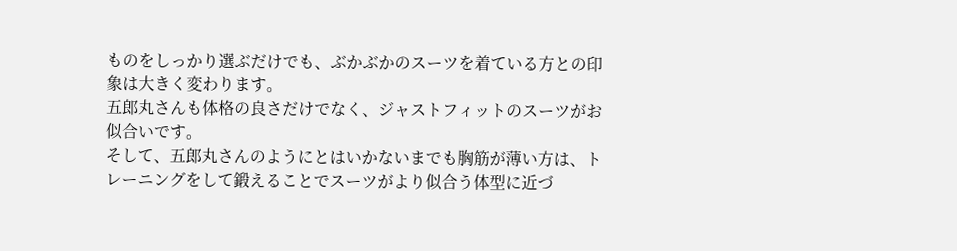ものをしっかり選ぶだけでも、ぶかぶかのスーツを着ている方との印象は大きく変わります。
五郎丸さんも体格の良さだけでなく、ジャストフィットのスーツがお似合いです。
そして、五郎丸さんのようにとはいかないまでも胸筋が薄い方は、トレーニングをして鍛えることでスーツがより似合う体型に近づ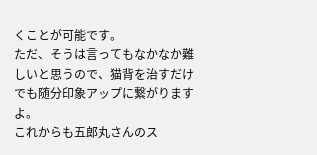くことが可能です。
ただ、そうは言ってもなかなか難しいと思うので、猫背を治すだけでも随分印象アップに繋がりますよ。
これからも五郎丸さんのス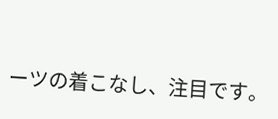ーツの着こなし、注目です。